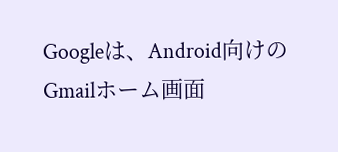Googleは、Android向けのGmailホーム画面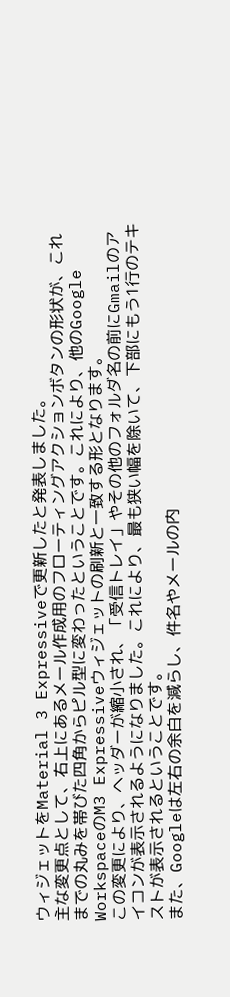ウィジェットをMaterial 3 Expressiveで更新したと発表しました。
主な変更点として、右上にあるメール作成用のフローティングアクションボタンの形状が、これまでの丸みを帯びた四角からピル型に変わったということです。これにより、他のGoogle WorkspaceのM3 Expressiveウィジェットの刷新と一致する形となります。
この変更により、ヘッダーが縮小され、「受信トレイ」やその他のフォルダ名の前にGmailのアイコンが表示されるようになりました。これにより、最も狭い幅を除いて、下部にもう1行のテキストが表示されるということです。
また、Googleは左右の余白を減らし、件名やメールの内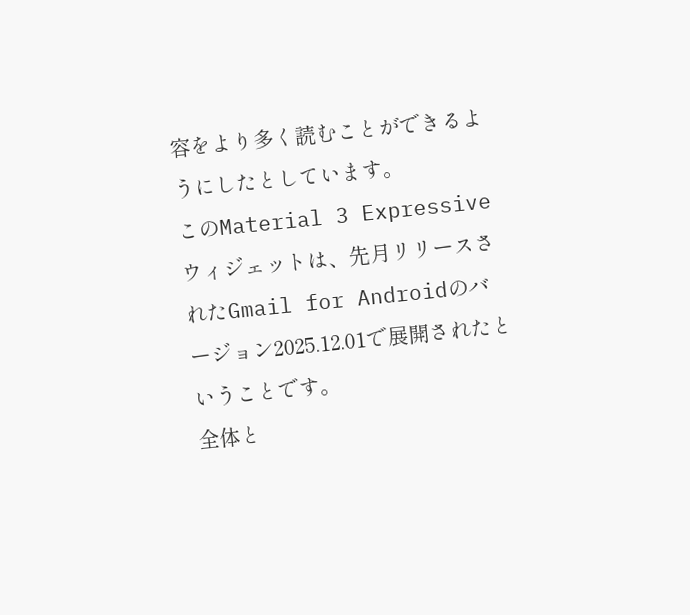容をより多く読むことができるようにしたとしています。
このMaterial 3 Expressiveウィジェットは、先月リリースされたGmail for Androidのバージョン2025.12.01で展開されたということです。
全体と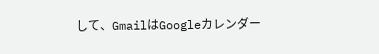して、GmailはGoogleカレンダー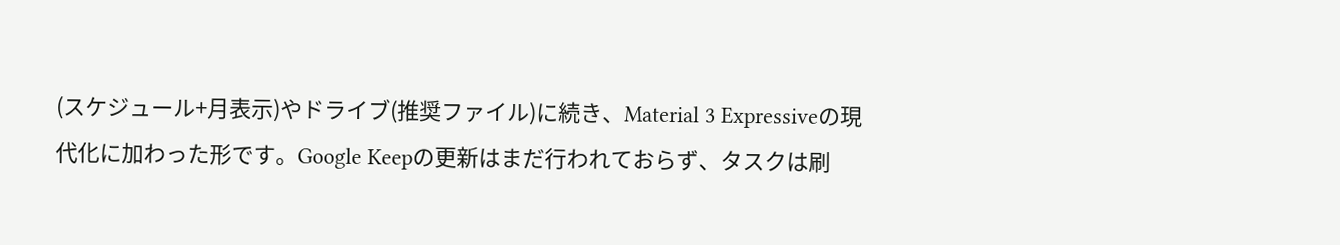(スケジュール+月表示)やドライブ(推奨ファイル)に続き、Material 3 Expressiveの現代化に加わった形です。Google Keepの更新はまだ行われておらず、タスクは刷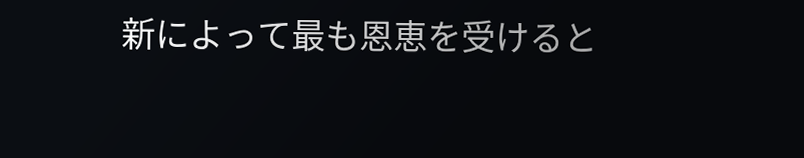新によって最も恩恵を受けると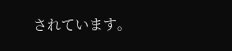されています。